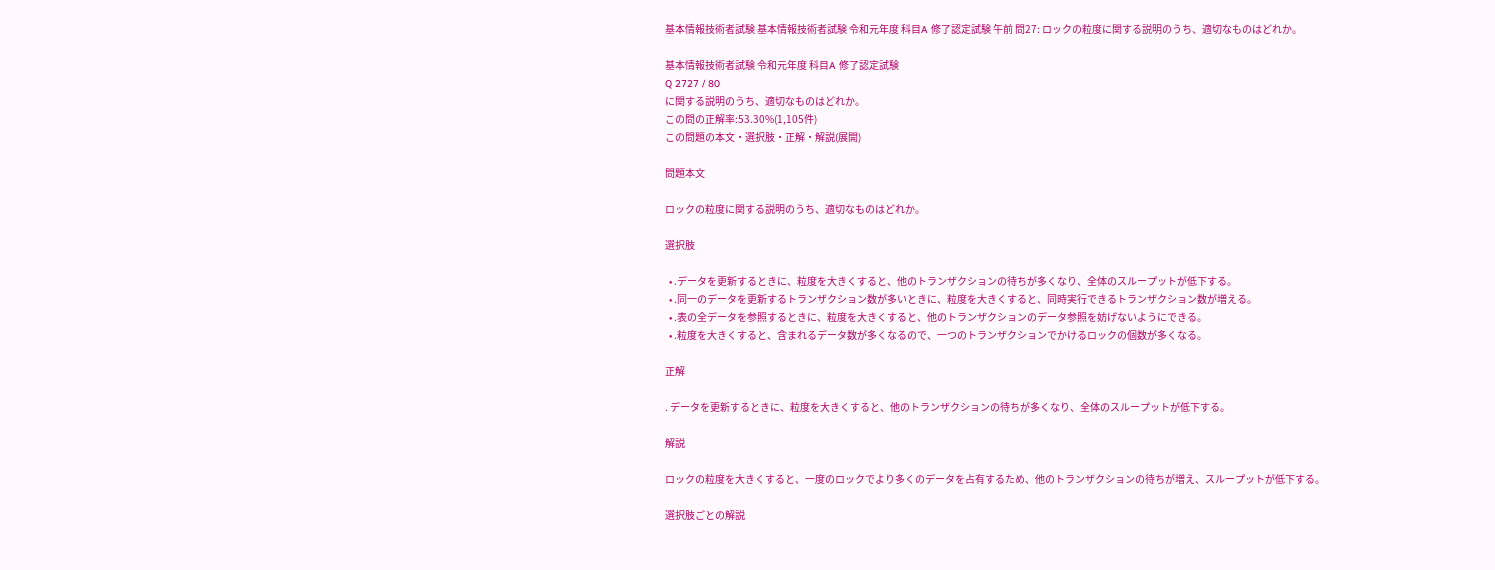基本情報技術者試験 基本情報技術者試験 令和元年度 科目A 修了認定試験 午前 問27: ロックの粒度に関する説明のうち、適切なものはどれか。

基本情報技術者試験 令和元年度 科目A 修了認定試験
Q 2727 / 80
に関する説明のうち、適切なものはどれか。
この問の正解率:53.30%(1,105件)
この問題の本文・選択肢・正解・解説(展開)

問題本文

ロックの粒度に関する説明のうち、適切なものはどれか。

選択肢

  • .データを更新するときに、粒度を大きくすると、他のトランザクションの待ちが多くなり、全体のスループットが低下する。
  • .同一のデータを更新するトランザクション数が多いときに、粒度を大きくすると、同時実行できるトランザクション数が増える。
  • .表の全データを参照するときに、粒度を大きくすると、他のトランザクションのデータ参照を妨げないようにできる。
  • .粒度を大きくすると、含まれるデータ数が多くなるので、一つのトランザクションでかけるロックの個数が多くなる。

正解

. データを更新するときに、粒度を大きくすると、他のトランザクションの待ちが多くなり、全体のスループットが低下する。

解説

ロックの粒度を大きくすると、一度のロックでより多くのデータを占有するため、他のトランザクションの待ちが増え、スループットが低下する。

選択肢ごとの解説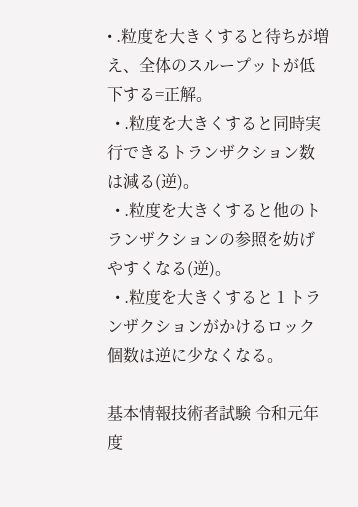• .粒度を大きくすると待ちが増え、全体のスループットが低下する=正解。
  • .粒度を大きくすると同時実行できるトランザクション数は減る(逆)。
  • .粒度を大きくすると他のトランザクションの参照を妨げやすくなる(逆)。
  • .粒度を大きくすると 1 トランザクションがかけるロック個数は逆に少なくなる。

基本情報技術者試験 令和元年度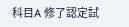科目A 修了認定試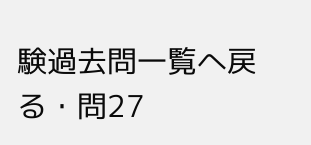験過去問一覧へ戻る・問27